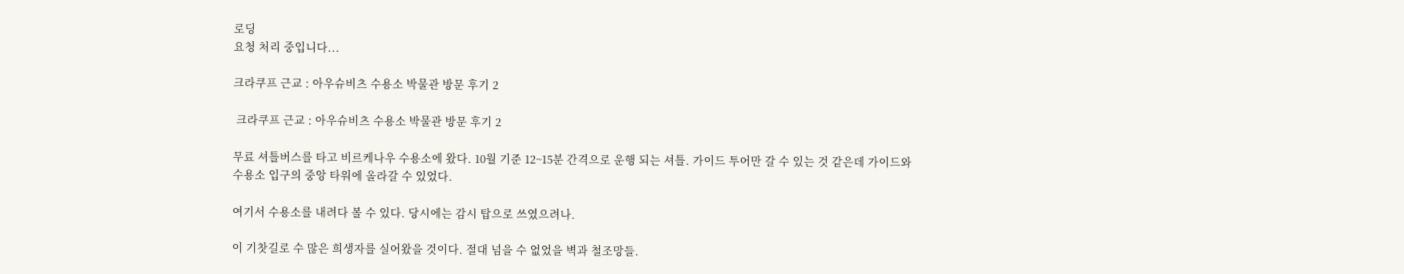로딩
요청 처리 중입니다...

크라쿠프 근교 : 아우슈비츠 수용소 박물관 방문 후기 2

 크라쿠프 근교 : 아우슈비츠 수용소 박물관 방문 후기 2

무료 셔틀버스를 타고 비르케나우 수용소에 왔다. 10월 기준 12~15분 간격으로 운행 되는 셔틀. 가이드 투어만 갈 수 있는 것 같은데 가이드와수용소 입구의 중앙 타워에 올라갈 수 있었다.

여기서 수용소를 내려다 볼 수 있다. 당시에는 감시 탑으로 쓰였으려나.

이 기찻길로 수 많은 희생자를 실어왔을 것이다. 절대 넘을 수 없었을 벽과 철조망들.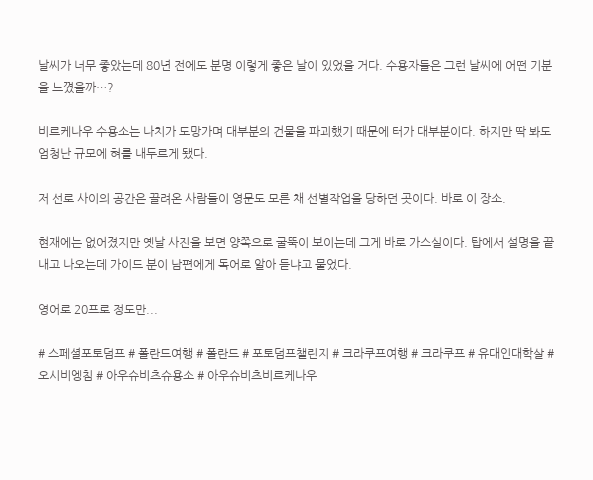날씨가 너무 좋았는데 80년 전에도 분명 이렇게 좋은 날이 있었을 거다. 수용자들은 그런 날씨에 어떤 기분을 느꼈을까…?

비르케나우 수용소는 나치가 도망가며 대부분의 건물을 파괴했기 때문에 터가 대부분이다. 하지만 딱 봐도 엄청난 규모에 혀를 내두르게 됐다.

저 선로 사이의 공간은 끌려온 사람들이 영문도 모른 채 선별작업을 당하던 곳이다. 바로 이 장소.

현재에는 없어졌지만 옛날 사진을 보면 양쪽으로 굴뚝이 보이는데 그게 바로 가스실이다. 탑에서 설명을 끝내고 나오는데 가이드 분이 남편에게 독어로 알아 듣냐고 물었다.

영어로 20프로 정도만...

# 스페셜포토덤프 # 폴란드여행 # 폴란드 # 포토덤프챌린지 # 크라쿠프여행 # 크라쿠프 # 유대인대학살 # 오시비엥침 # 아우슈비츠슈용소 # 아우슈비츠비르케나우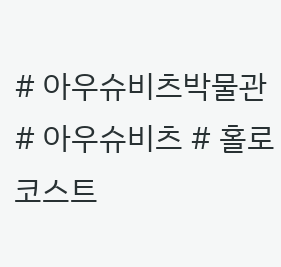# 아우슈비츠박물관 # 아우슈비츠 # 홀로코스트